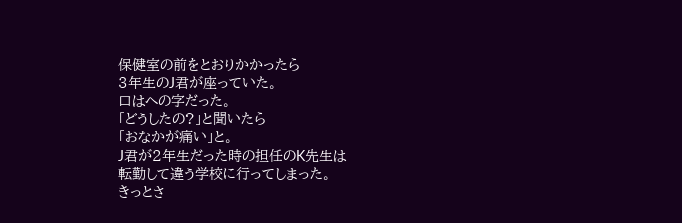保健室の前をとおりかかったら
3年生のJ君が座っていた。
口はへの字だった。
「どうしたの?」と聞いたら
「おなかが痛い」と。
J君が2年生だった時の担任のK先生は
転勤して違う学校に行ってしまった。
きっとさ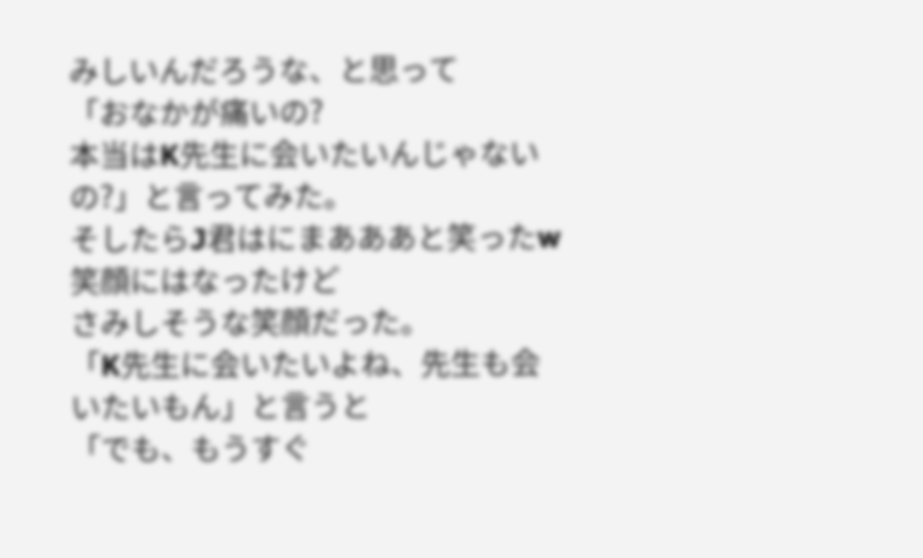みしいんだろうな、と思って
「おなかが痛いの?
本当はK先生に会いたいんじゃないの?」と言ってみた。
そしたらJ君はにまあああと笑ったw
笑顔にはなったけど
さみしそうな笑顔だった。
「K先生に会いたいよね、先生も会いたいもん」と言うと
「でも、もうすぐ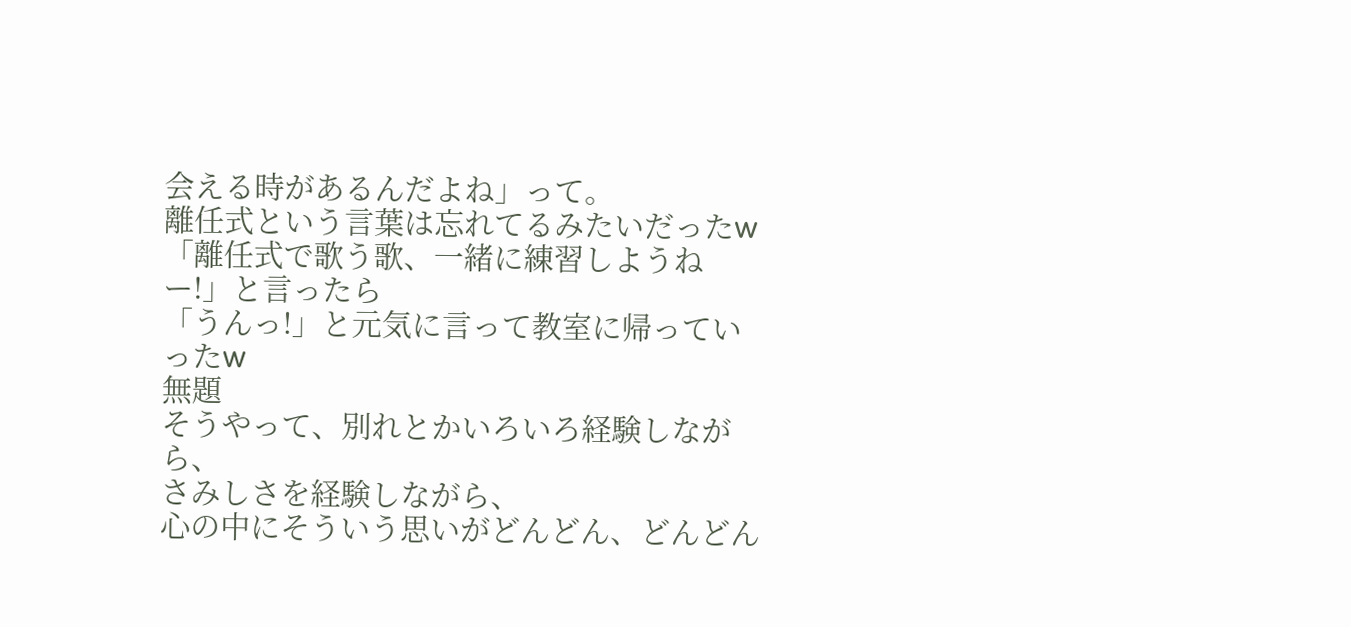会える時があるんだよね」って。
離任式という言葉は忘れてるみたいだったw
「離任式で歌う歌、一緒に練習しようねー!」と言ったら
「うんっ!」と元気に言って教室に帰っていったw
無題
そうやって、別れとかいろいろ経験しながら、
さみしさを経験しながら、
心の中にそういう思いがどんどん、どんどん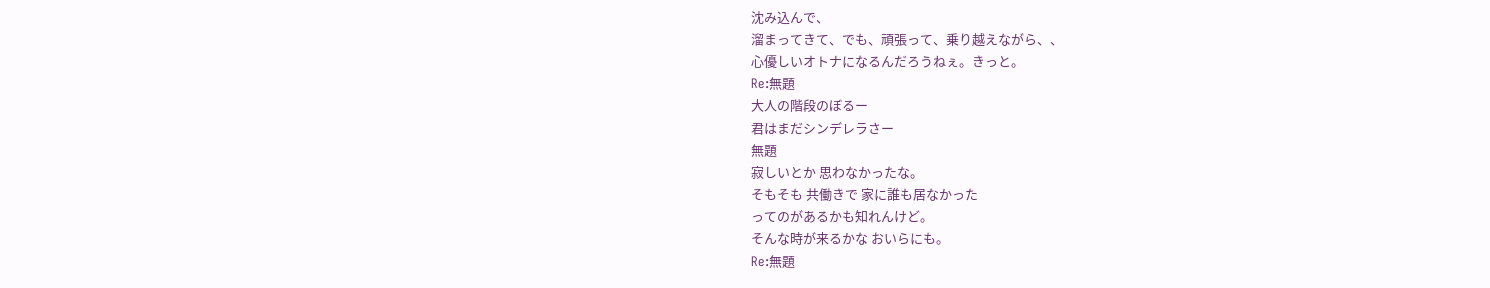沈み込んで、
溜まってきて、でも、頑張って、乗り越えながら、、
心優しいオトナになるんだろうねぇ。きっと。
Re:無題
大人の階段のぼるー
君はまだシンデレラさー
無題
寂しいとか 思わなかったな。
そもそも 共働きで 家に誰も居なかった
ってのがあるかも知れんけど。
そんな時が来るかな おいらにも。
Re:無題